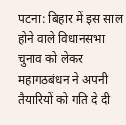पटना: बिहार में इस साल होने वाले विधानसभा चुनाव को लेकर महागठबंधन ने अपनी तैयारियों को गति दे दी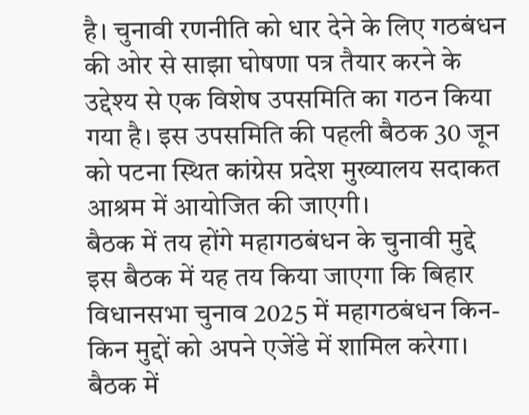है। चुनावी रणनीति को धार देने के लिए गठबंधन की ओर से साझा घोषणा पत्र तैयार करने के उद्देश्य से एक विशेष उपसमिति का गठन किया गया है। इस उपसमिति की पहली बैठक 30 जून को पटना स्थित कांग्रेस प्रदेश मुख्यालय सदाकत आश्रम में आयोजित की जाएगी।
बैठक में तय होंगे महागठबंधन के चुनावी मुद्दे
इस बैठक में यह तय किया जाएगा कि बिहार विधानसभा चुनाव 2025 में महागठबंधन किन-किन मुद्दों को अपने एजेंडे में शामिल करेगा। बैठक में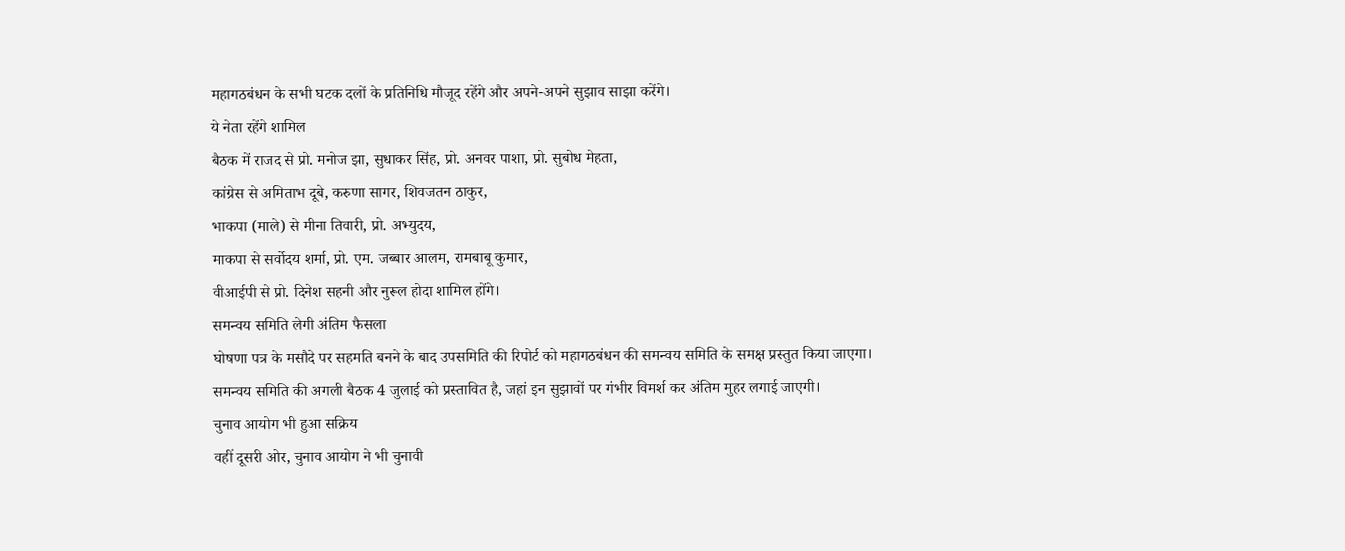महागठबंधन के सभी घटक दलों के प्रतिनिधि मौजूद रहेंगे और अपने-अपने सुझाव साझा करेंगे।
ये नेता रहेंगे शामिल
बैठक में राजद से प्रो. मनोज झा, सुधाकर सिंह, प्रो. अनवर पाशा, प्रो. सुबोध मेहता,
कांग्रेस से अमिताभ दूबे, करुणा सागर, शिवजतन ठाकुर,
भाकपा (माले) से मीना तिवारी, प्रो. अभ्युदय,
माकपा से सर्वोदय शर्मा, प्रो. एम. जब्बार आलम, रामबाबू कुमार,
वीआईपी से प्रो. दिनेश सहनी और नुरूल होदा शामिल होंगे।
समन्वय समिति लेगी अंतिम फैसला
घोषणा पत्र के मसौदे पर सहमति बनने के बाद उपसमिति की रिपोर्ट को महागठबंधन की समन्वय समिति के समक्ष प्रस्तुत किया जाएगा। समन्वय समिति की अगली बैठक 4 जुलाई को प्रस्तावित है, जहां इन सुझावों पर गंभीर विमर्श कर अंतिम मुहर लगाई जाएगी।
चुनाव आयोग भी हुआ सक्रिय
वहीं दूसरी ओर, चुनाव आयोग ने भी चुनावी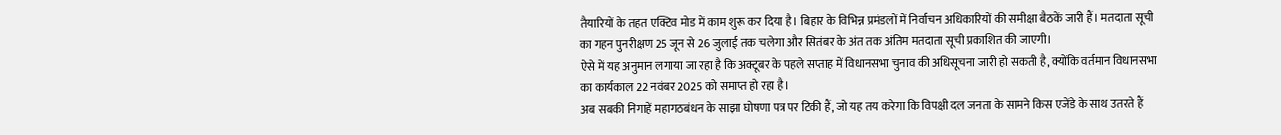तैयारियों के तहत एक्टिव मोड में काम शुरू कर दिया है। बिहार के विभिन्न प्रमंडलों में निर्वाचन अधिकारियों की समीक्षा बैठकें जारी हैं। मतदाता सूची का गहन पुनरीक्षण 25 जून से 26 जुलाई तक चलेगा और सितंबर के अंत तक अंतिम मतदाता सूची प्रकाशित की जाएगी।
ऐसे में यह अनुमान लगाया जा रहा है कि अक्टूबर के पहले सप्ताह में विधानसभा चुनाव की अधिसूचना जारी हो सकती है, क्योंकि वर्तमान विधानसभा का कार्यकाल 22 नवंबर 2025 को समाप्त हो रहा है।
अब सबकी निगाहें महागठबंधन के साझा घोषणा पत्र पर टिकी हैं, जो यह तय करेगा कि विपक्षी दल जनता के सामने किस एजेंडे के साथ उतरते हैं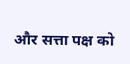और सत्ता पक्ष को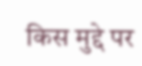किस मुद्दे पर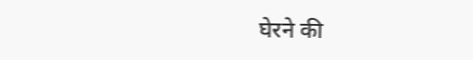घेरने की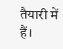तैयारी में हैं।